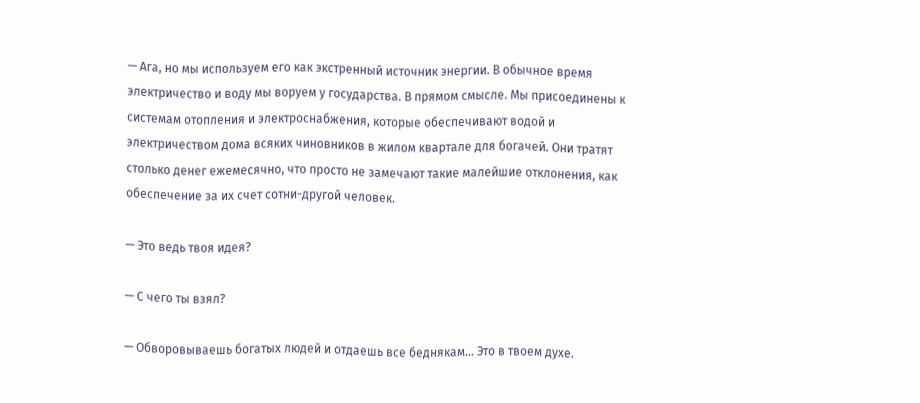— Ага, но мы используем его как экстренный источник энергии. В обычное время электричество и воду мы воруем у государства. В прямом смысле. Мы присоединены к системам отопления и электроснабжения, которые обеспечивают водой и электричеством дома всяких чиновников в жилом квартале для богачей. Они тратят столько денег ежемесячно, что просто не замечают такие малейшие отклонения, как обеспечение за их счет сотни-другой человек.

— Это ведь твоя идея?

— С чего ты взял?

— Обворовываешь богатых людей и отдаешь все беднякам… Это в твоем духе.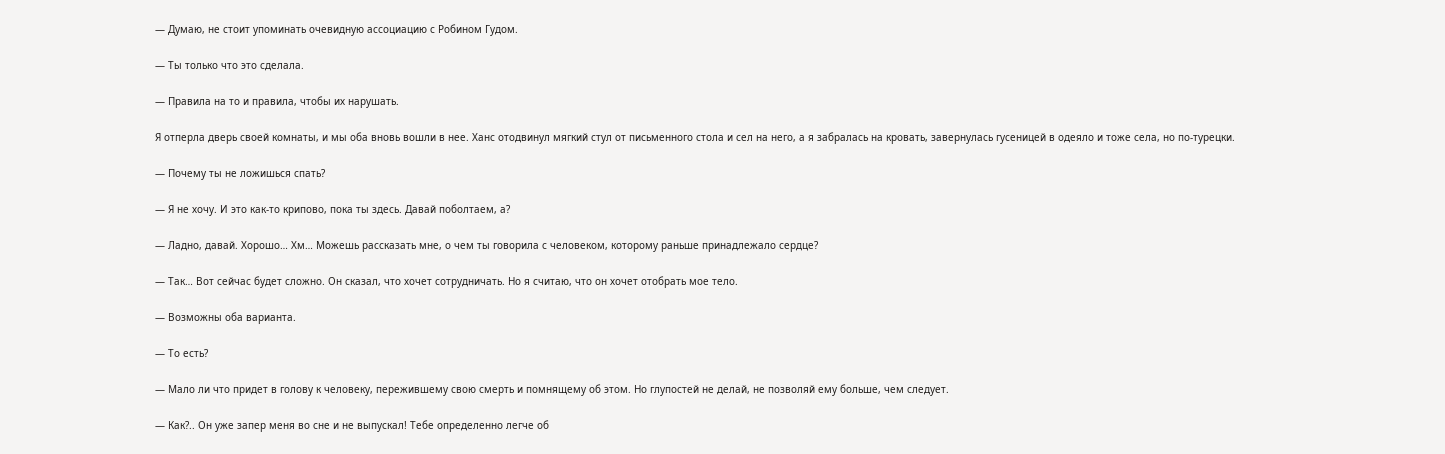— Думаю, не стоит упоминать очевидную ассоциацию с Робином Гудом.

— Ты только что это сделала.

— Правила на то и правила, чтобы их нарушать.

Я отперла дверь своей комнаты, и мы оба вновь вошли в нее. Ханс отодвинул мягкий стул от письменного стола и сел на него, а я забралась на кровать, завернулась гусеницей в одеяло и тоже села, но по-турецки.

— Почему ты не ложишься спать?

— Я не хочу. И это как-то крипово, пока ты здесь. Давай поболтаем, а?

— Ладно, давай. Хорошо… Хм… Можешь рассказать мне, о чем ты говорила с человеком, которому раньше принадлежало сердце?

— Так… Вот сейчас будет сложно. Он сказал, что хочет сотрудничать. Но я считаю, что он хочет отобрать мое тело.

— Возможны оба варианта.

— То есть?

— Мало ли что придет в голову к человеку, пережившему свою смерть и помнящему об этом. Но глупостей не делай, не позволяй ему больше, чем следует.

— Как?.. Он уже запер меня во сне и не выпускал! Тебе определенно легче об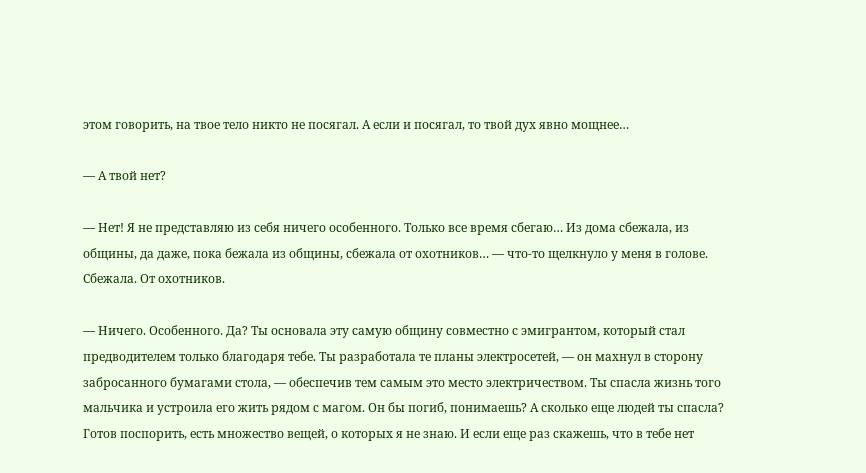этом говорить, на твое тело никто не посягал. А если и посягал, то твой дух явно мощнее…

— А твой нет?

— Нет! Я не представляю из себя ничего особенного. Только все время сбегаю… Из дома сбежала, из общины, да даже, пока бежала из общины, сбежала от охотников… — что-то щелкнуло у меня в голове. Сбежала. От охотников.

— Ничего. Особенного. Да? Ты основала эту самую общину совместно с эмигрантом, который стал предводителем только благодаря тебе. Ты разработала те планы электросетей, — он махнул в сторону забросанного бумагами стола, — обеспечив тем самым это место электричеством. Ты спасла жизнь того мальчика и устроила его жить рядом с магом. Он бы погиб, понимаешь? А сколько еще людей ты спасла? Готов поспорить, есть множество вещей, о которых я не знаю. И если еще раз скажешь, что в тебе нет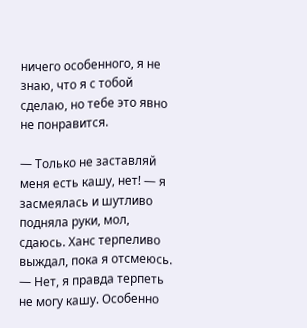ничего особенного, я не знаю, что я с тобой сделаю, но тебе это явно не понравится.

— Только не заставляй меня есть кашу, нет! — я засмеялась и шутливо подняла руки, мол, сдаюсь. Ханс терпеливо выждал, пока я отсмеюсь. — Нет, я правда терпеть не могу кашу. Особенно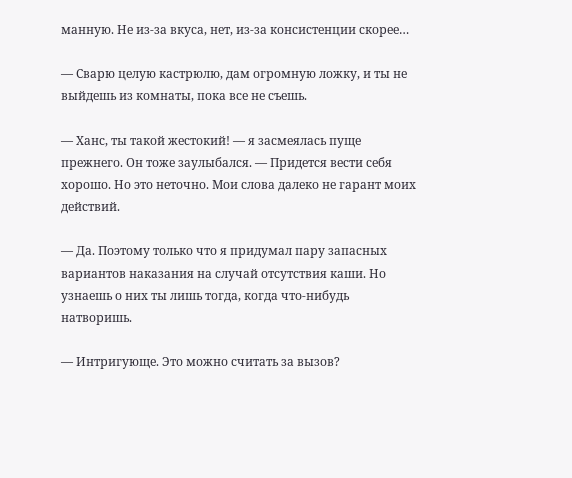манную. Не из-за вкуса, нет, из-за консистенции скорее…

— Сварю целую кастрюлю, дам огромную ложку, и ты не выйдешь из комнаты, пока все не съешь.

— Ханс, ты такой жестокий! — я засмеялась пуще прежнего. Он тоже заулыбался. — Придется вести себя хорошо. Но это неточно. Мои слова далеко не гарант моих действий.

— Да. Поэтому только что я придумал пару запасных вариантов наказания на случай отсутствия каши. Но узнаешь о них ты лишь тогда, когда что-нибудь натворишь.

— Интригующе. Это можно считать за вызов?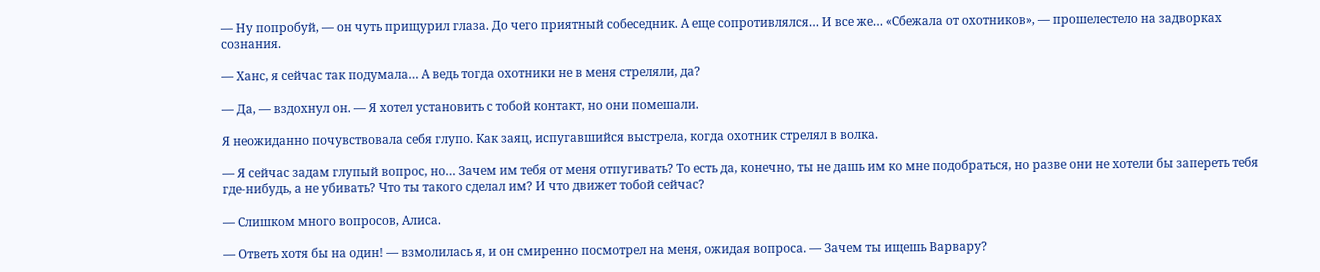— Ну попробуй, — он чуть прищурил глаза. До чего приятный собеседник. А еще сопротивлялся… И все же… «Сбежала от охотников», — прошелестело на задворках сознания.

— Ханс, я сейчас так подумала… А ведь тогда охотники не в меня стреляли, да?

— Да, — вздохнул он. — Я хотел установить с тобой контакт, но они помешали.

Я неожиданно почувствовала себя глупо. Как заяц, испугавшийся выстрела, когда охотник стрелял в волка.

— Я сейчас задам глупый вопрос, но… Зачем им тебя от меня отпугивать? То есть да, конечно, ты не дашь им ко мне подобраться, но разве они не хотели бы запереть тебя где-нибудь, а не убивать? Что ты такого сделал им? И что движет тобой сейчас?

— Слишком много вопросов, Алиса.

— Ответь хотя бы на один! — взмолилась я, и он смиренно посмотрел на меня, ожидая вопроса. — Зачем ты ищешь Варвару?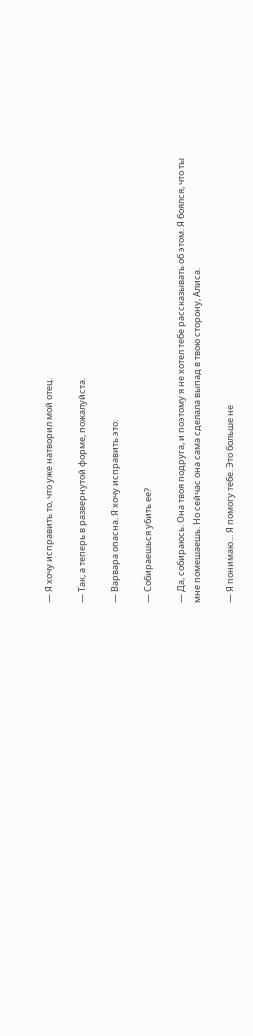— Я хочу исправить то, что уже натворил мой отец.

— Так, а теперь в развернутой форме, пожалуйста.

— Варвара опасна. Я хочу исправить это.

— Собираешься убить ее?

— Да, собираюсь. Она твоя подруга, и поэтому я не хотел тебе рассказывать об этом. Я боялся, что ты мне помешаешь. Но сейчас она сама сделала выпад в твою сторону, Алиса.

— Я понимаю… Я помогу тебе. Это больше не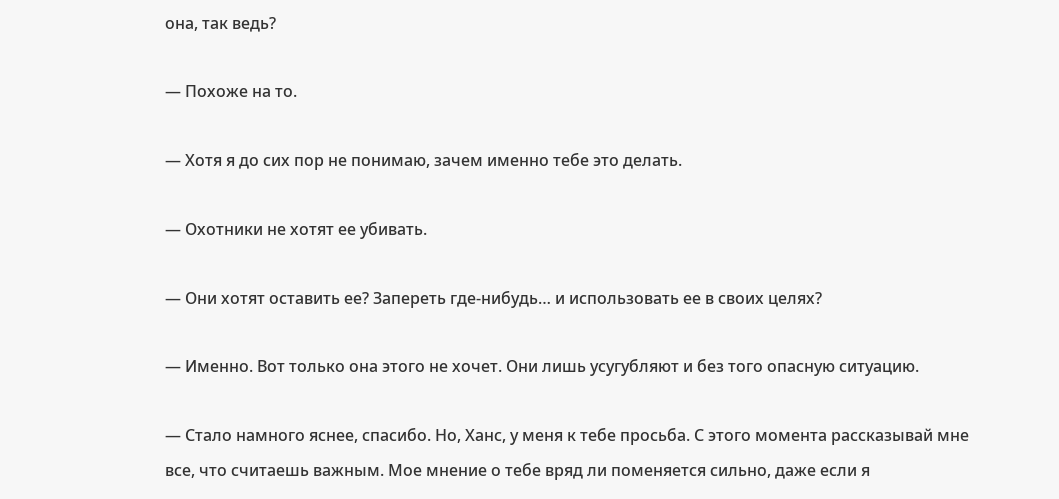она, так ведь?

— Похоже на то.

— Хотя я до сих пор не понимаю, зачем именно тебе это делать.

— Охотники не хотят ее убивать.

— Они хотят оставить ее? Запереть где-нибудь… и использовать ее в своих целях?

— Именно. Вот только она этого не хочет. Они лишь усугубляют и без того опасную ситуацию.

— Стало намного яснее, спасибо. Но, Ханс, у меня к тебе просьба. С этого момента рассказывай мне все, что считаешь важным. Мое мнение о тебе вряд ли поменяется сильно, даже если я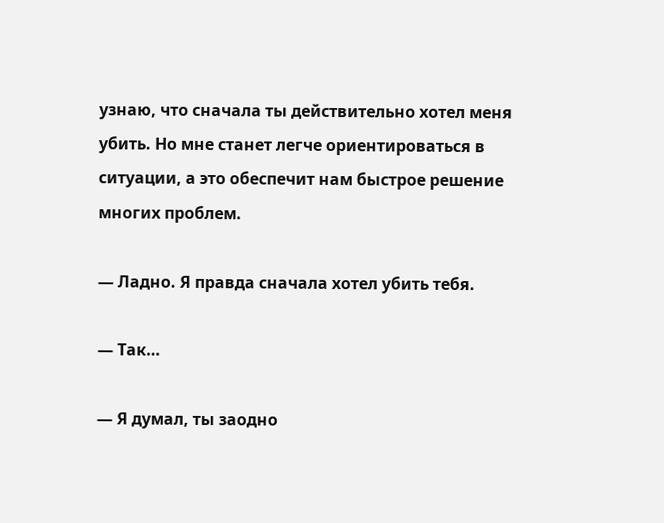узнаю, что сначала ты действительно хотел меня убить. Но мне станет легче ориентироваться в ситуации, а это обеспечит нам быстрое решение многих проблем.

— Ладно. Я правда сначала хотел убить тебя.

— Так…

— Я думал, ты заодно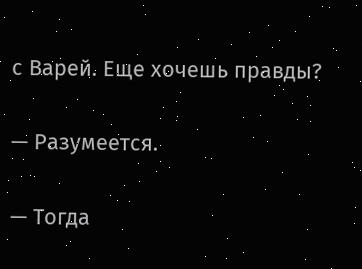с Варей. Еще хочешь правды?

— Разумеется.

— Тогда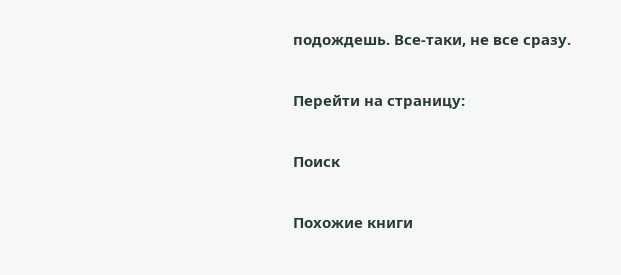подождешь. Все-таки, не все сразу.

Перейти на страницу:

Поиск

Похожие книги